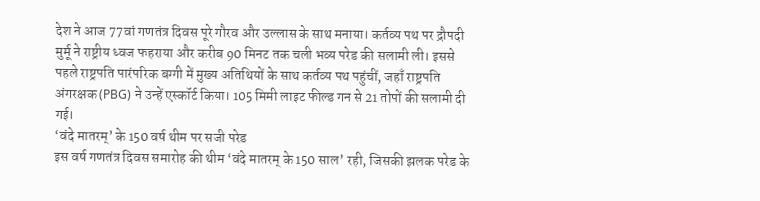देश ने आज 77वां गणतंत्र दिवस पूरे गौरव और उल्लास के साथ मनाया। कर्तव्य पथ पर द्रौपदी मुर्मू ने राष्ट्रीय ध्वज फहराया और करीब 90 मिनट तक चली भव्य परेड की सलामी ली। इससे पहले राष्ट्रपति पारंपरिक बग्गी में मुख्य अतिथियों के साथ कर्तव्य पथ पहुंचीं, जहाँ राष्ट्रपति अंगरक्षक (PBG) ने उन्हें एस्कॉर्ट किया। 105 मिमी लाइट फील्ड गन से 21 तोपों की सलामी दी गई।
‘वंदे मातरम्’ के 150 वर्ष थीम पर सजी परेड
इस वर्ष गणतंत्र दिवस समारोह की थीम ‘वंदे मातरम् के 150 साल’ रही, जिसकी झलक परेड के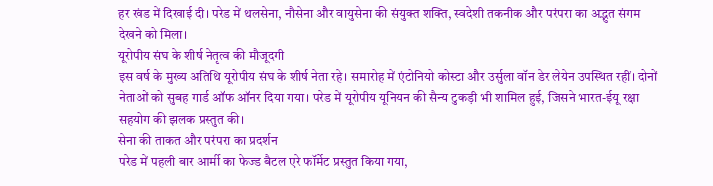हर खंड में दिखाई दी। परेड में थलसेना, नौसेना और वायुसेना की संयुक्त शक्ति, स्वदेशी तकनीक और परंपरा का अद्भुत संगम देखने को मिला।
यूरोपीय संघ के शीर्ष नेतृत्व की मौजूदगी
इस वर्ष के मुख्य अतिथि यूरोपीय संघ के शीर्ष नेता रहे। समारोह में एंटोनियो कोस्टा और उर्सुला वॉन डेर लेयेन उपस्थित रहीं। दोनों नेताओं को सुबह गार्ड ऑफ ऑनर दिया गया। परेड में यूरोपीय यूनियन की सैन्य टुकड़ी भी शामिल हुई, जिसने भारत-ईयू रक्षा सहयोग की झलक प्रस्तुत की।
सेना की ताकत और परंपरा का प्रदर्शन
परेड में पहली बार आर्मी का फेज्ड बैटल एरे फॉर्मेट प्रस्तुत किया गया,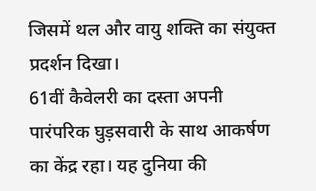जिसमें थल और वायु शक्ति का संयुक्त प्रदर्शन दिखा।
61वीं कैवेलरी का दस्ता अपनी पारंपरिक घुड़सवारी के साथ आकर्षण का केंद्र रहा। यह दुनिया की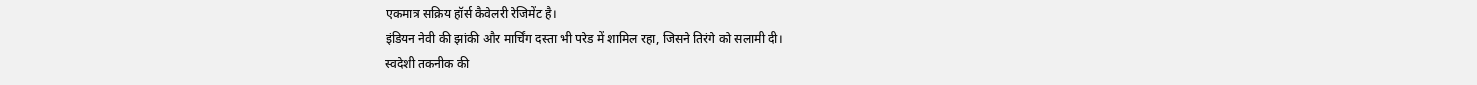एकमात्र सक्रिय हॉर्स कैवेलरी रेजिमेंट है।
इंडियन नेवी की झांकी और मार्चिंग दस्ता भी परेड में शामिल रहा, जिसने तिरंगे को सलामी दी।
स्वदेशी तकनीक की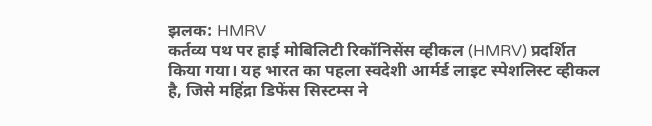झलक: HMRV
कर्तव्य पथ पर हाई मोबिलिटी रिकॉनिसेंस व्हीकल (HMRV) प्रदर्शित किया गया। यह भारत का पहला स्वदेशी आर्मर्ड लाइट स्पेशलिस्ट व्हीकल है, जिसे महिंद्रा डिफेंस सिस्टम्स ने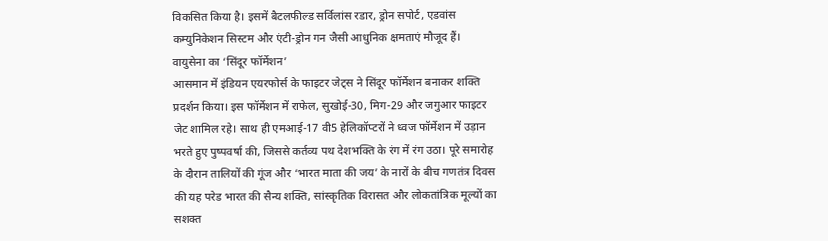विकसित किया है। इसमें बैटलफील्ड सर्विलांस रडार, ड्रोन सपोर्ट, एडवांस कम्युनिकेशन सिस्टम और एंटी-ड्रोन गन जैसी आधुनिक क्षमताएं मौजूद हैं।
वायुसेना का ‘सिंदूर फॉर्मेशन’
आसमान में इंडियन एयरफोर्स के फाइटर जेट्स ने सिंदूर फॉर्मेशन बनाकर शक्ति प्रदर्शन किया। इस फॉर्मेशन में राफेल, सुखोई-30, मिग-29 और जगुआर फाइटर जेट शामिल रहे। साथ ही एमआई-17 वी5 हेलिकॉप्टरों ने ध्वज फॉर्मेशन में उड़ान भरते हुए पुष्पवर्षा की, जिससे कर्तव्य पथ देशभक्ति के रंग में रंग उठा। पूरे समारोह के दौरान तालियों की गूंज और ‘भारत माता की जय’ के नारों के बीच गणतंत्र दिवस की यह परेड भारत की सैन्य शक्ति, सांस्कृतिक विरासत और लोकतांत्रिक मूल्यों का सशक्त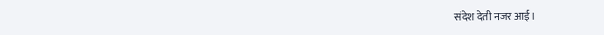संदेश देती नजर आई।